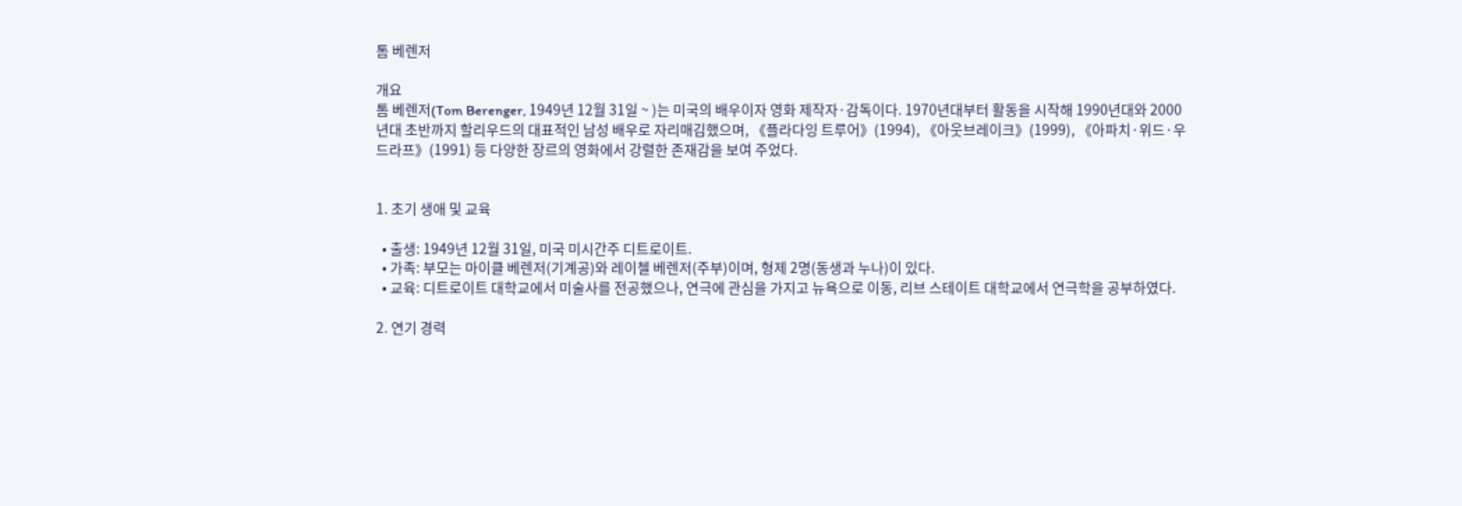톰 베렌저

개요
톰 베렌저(Tom Berenger, 1949년 12월 31일 ~ )는 미국의 배우이자 영화 제작자·감독이다. 1970년대부터 활동을 시작해 1990년대와 2000년대 초반까지 할리우드의 대표적인 남성 배우로 자리매김했으며, 《플라다잉 트루어》(1994), 《아웃브레이크》(1999), 《아파치·위드·우드라프》(1991) 등 다양한 장르의 영화에서 강렬한 존재감을 보여 주었다.


1. 초기 생애 및 교육

  • 출생: 1949년 12월 31일, 미국 미시간주 디트로이트.
  • 가족: 부모는 마이클 베렌저(기계공)와 레이첼 베렌저(주부)이며, 형제 2명(동생과 누나)이 있다.
  • 교육: 디트로이트 대학교에서 미술사를 전공했으나, 연극에 관심을 가지고 뉴욕으로 이동, 리브 스테이트 대학교에서 연극학을 공부하였다.

2. 연기 경력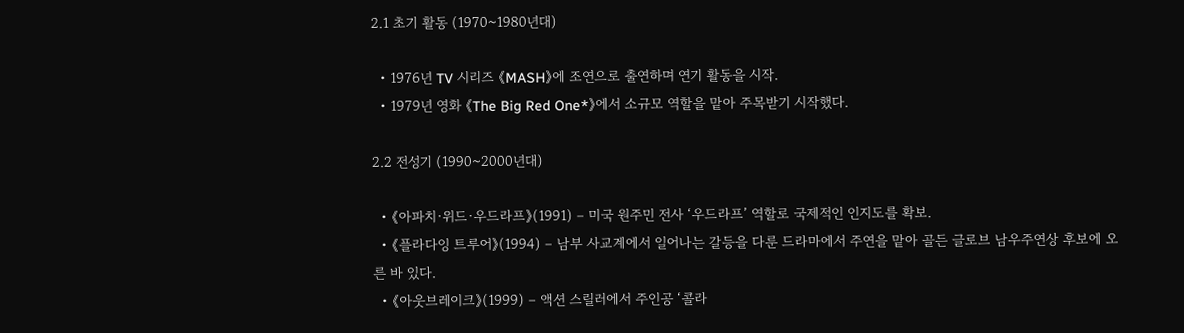2.1 초기 활동 (1970~1980년대)

  • 1976년 TV 시리즈 《MASH》에 조연으로 출연하며 연기 활동을 시작.
  • 1979년 영화 《The Big Red One*》에서 소규모 역할을 맡아 주목받기 시작했다.

2.2 전성기 (1990~2000년대)

  • 《아파치·위드·우드라프》(1991) – 미국 원주민 전사 ‘우드라프’ 역할로 국제적인 인지도를 확보.
  • 《플라다잉 트루어》(1994) – 남부 사교계에서 일어나는 갈등을 다룬 드라마에서 주연을 맡아 골든 글로브 남우주연상 후보에 오른 바 있다.
  • 《아웃브레이크》(1999) – 액션 스릴러에서 주인공 ‘콜라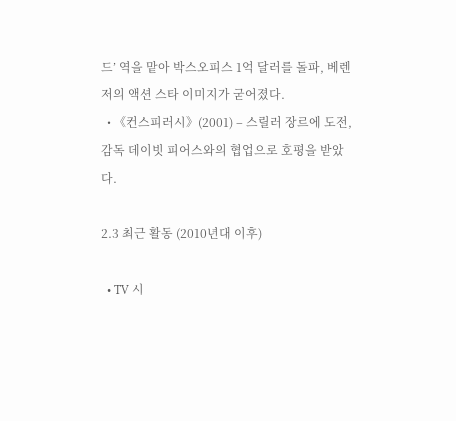드’ 역을 맡아 박스오피스 1억 달러를 돌파, 베렌저의 액션 스타 이미지가 굳어졌다.
  • 《컨스피러시》(2001) – 스릴러 장르에 도전, 감독 데이빗 피어스와의 협업으로 호평을 받았다.

2.3 최근 활동 (2010년대 이후)

  • TV 시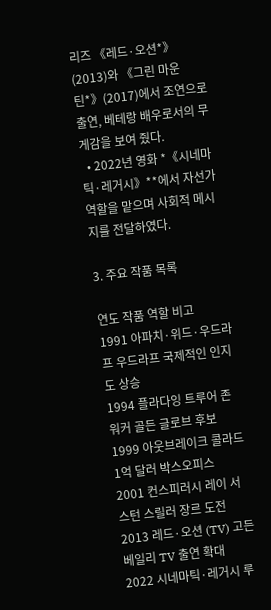리즈 《레드·오션*》(2013)와 《그린 마운틴*》(2017)에서 조연으로 출연, 베테랑 배우로서의 무게감을 보여 줬다.
  • 2022년 영화 *《시네마틱·레거시》**에서 자선가 역할을 맡으며 사회적 메시지를 전달하였다.

3. 주요 작품 목록

연도 작품 역할 비고
1991 아파치·위드·우드라프 우드라프 국제적인 인지도 상승
1994 플라다잉 트루어 존 워커 골든 글로브 후보
1999 아웃브레이크 콜라드 1억 달러 박스오피스
2001 컨스피러시 레이 서스턴 스릴러 장르 도전
2013 레드·오션 (TV) 고든 베일리 TV 출연 확대
2022 시네마틱·레거시 루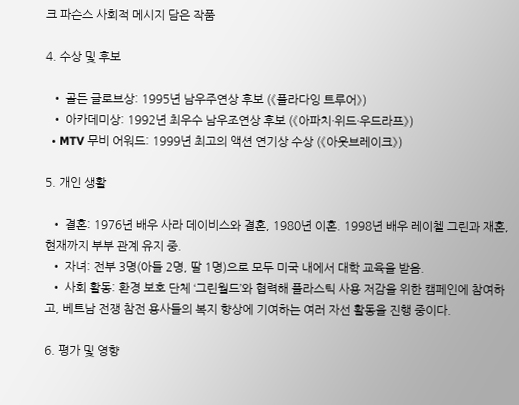크 파슨스 사회적 메시지 담은 작품

4. 수상 및 후보

  • 골든 글로브상: 1995년 남우주연상 후보 (《플라다잉 트루어》)
  • 아카데미상: 1992년 최우수 남우조연상 후보 (《아파치·위드·우드라프》)
  • MTV 무비 어워드: 1999년 최고의 액션 연기상 수상 (《아웃브레이크》)

5. 개인 생활

  • 결혼: 1976년 배우 사라 데이비스와 결혼, 1980년 이혼. 1998년 배우 레이첼 그린과 재혼, 현재까지 부부 관계 유지 중.
  • 자녀: 전부 3명(아들 2명, 딸 1명)으로 모두 미국 내에서 대학 교육을 받음.
  • 사회 활동: 환경 보호 단체 ‘그린월드’와 협력해 플라스틱 사용 저감을 위한 캠페인에 참여하고, 베트남 전쟁 참전 용사들의 복지 향상에 기여하는 여러 자선 활동을 진행 중이다.

6. 평가 및 영향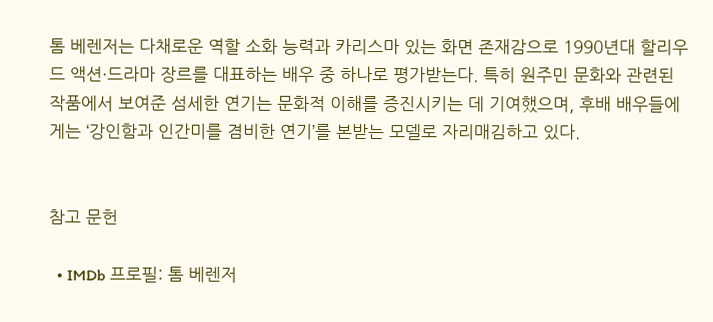톰 베렌저는 다채로운 역할 소화 능력과 카리스마 있는 화면 존재감으로 1990년대 할리우드 액션·드라마 장르를 대표하는 배우 중 하나로 평가받는다. 특히 원주민 문화와 관련된 작품에서 보여준 섬세한 연기는 문화적 이해를 증진시키는 데 기여했으며, 후배 배우들에게는 ‘강인함과 인간미를 겸비한 연기’를 본받는 모델로 자리매김하고 있다.


참고 문헌

  • IMDb 프로필: 톰 베렌저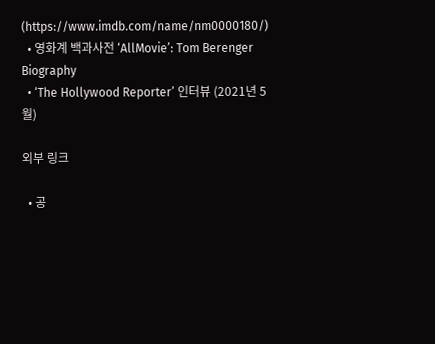(https://www.imdb.com/name/nm0000180/)
  • 영화계 백과사전 ‘AllMovie’: Tom Berenger Biography
  • ‘The Hollywood Reporter’ 인터뷰 (2021년 5월)

외부 링크

  • 공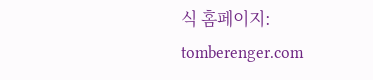식 홈페이지: tomberenger.com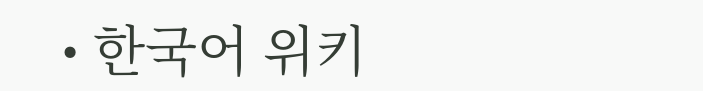• 한국어 위키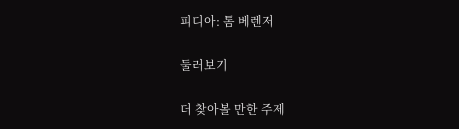피디아: 톰 베렌저

둘러보기

더 찾아볼 만한 주제